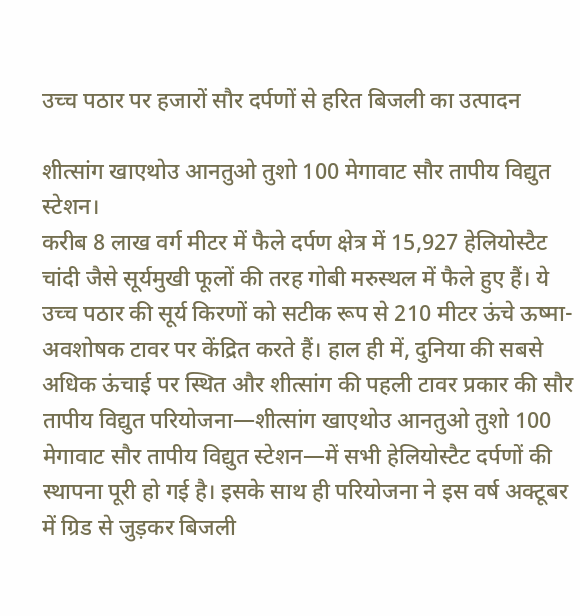उच्च पठार पर हजारों सौर दर्पणों से हरित बिजली का उत्पादन

शीत्सांग खाएथोउ आनतुओ तुशो 100 मेगावाट सौर तापीय विद्युत स्टेशन।
करीब 8 लाख वर्ग मीटर में फैले दर्पण क्षेत्र में 15,927 हेलियोस्टैट चांदी जैसे सूर्यमुखी फूलों की तरह गोबी मरुस्थल में फैले हुए हैं। ये उच्च पठार की सूर्य किरणों को सटीक रूप से 210 मीटर ऊंचे ऊष्मा-अवशोषक टावर पर केंद्रित करते हैं। हाल ही में, दुनिया की सबसे अधिक ऊंचाई पर स्थित और शीत्सांग की पहली टावर प्रकार की सौर तापीय विद्युत परियोजना—शीत्सांग खाएथोउ आनतुओ तुशो 100 मेगावाट सौर तापीय विद्युत स्टेशन—में सभी हेलियोस्टैट दर्पणों की स्थापना पूरी हो गई है। इसके साथ ही परियोजना ने इस वर्ष अक्टूबर में ग्रिड से जुड़कर बिजली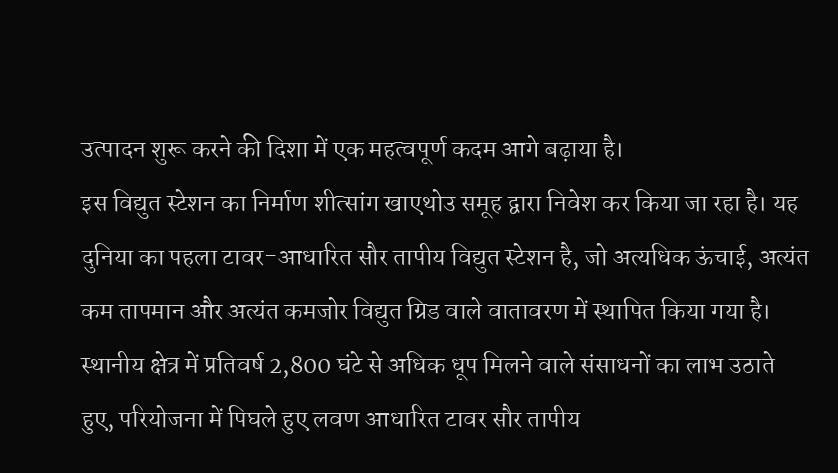उत्पादन शुरू करने की दिशा में एक महत्वपूर्ण कदम आगे बढ़ाया है।
इस विद्युत स्टेशन का निर्माण शीत्सांग खाएथोउ समूह द्वारा निवेश कर किया जा रहा है। यह दुनिया का पहला टावर-आधारित सौर तापीय विद्युत स्टेशन है, जो अत्यधिक ऊंचाई, अत्यंत कम तापमान और अत्यंत कमजोर विद्युत ग्रिड वाले वातावरण में स्थापित किया गया है। स्थानीय क्षेत्र में प्रतिवर्ष 2,800 घंटे से अधिक धूप मिलने वाले संसाधनों का लाभ उठाते हुए, परियोजना में पिघले हुए लवण आधारित टावर सौर तापीय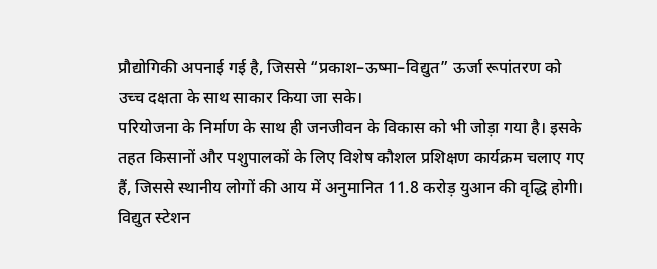प्रौद्योगिकी अपनाई गई है, जिससे “प्रकाश–ऊष्मा–विद्युत” ऊर्जा रूपांतरण को उच्च दक्षता के साथ साकार किया जा सके।
परियोजना के निर्माण के साथ ही जनजीवन के विकास को भी जोड़ा गया है। इसके तहत किसानों और पशुपालकों के लिए विशेष कौशल प्रशिक्षण कार्यक्रम चलाए गए हैं, जिससे स्थानीय लोगों की आय में अनुमानित 11.8 करोड़ युआन की वृद्धि होगी। विद्युत स्टेशन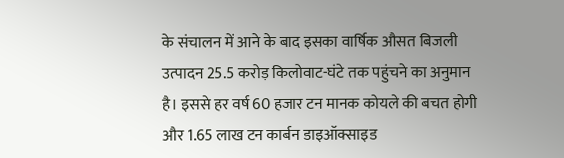के संचालन में आने के बाद इसका वार्षिक औसत बिजली उत्पादन 25.5 करोड़ किलोवाट-घंटे तक पहुंचने का अनुमान है। इससे हर वर्ष 60 हजार टन मानक कोयले की बचत होगी और 1.65 लाख टन कार्बन डाइऑक्साइड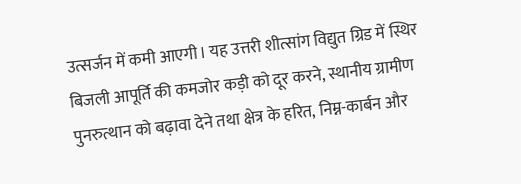उत्सर्जन में कमी आएगी। यह उत्तरी शीत्सांग विद्युत ग्रिड में स्थिर बिजली आपूर्ति की कमजोर कड़ी को दूर करने, स्थानीय ग्रामीण पुनरुत्थान को बढ़ावा देने तथा क्षेत्र के हरित, निम्न-कार्बन और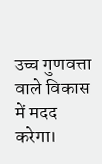उच्च गुणवत्ता वाले विकास में मदद करेगा।